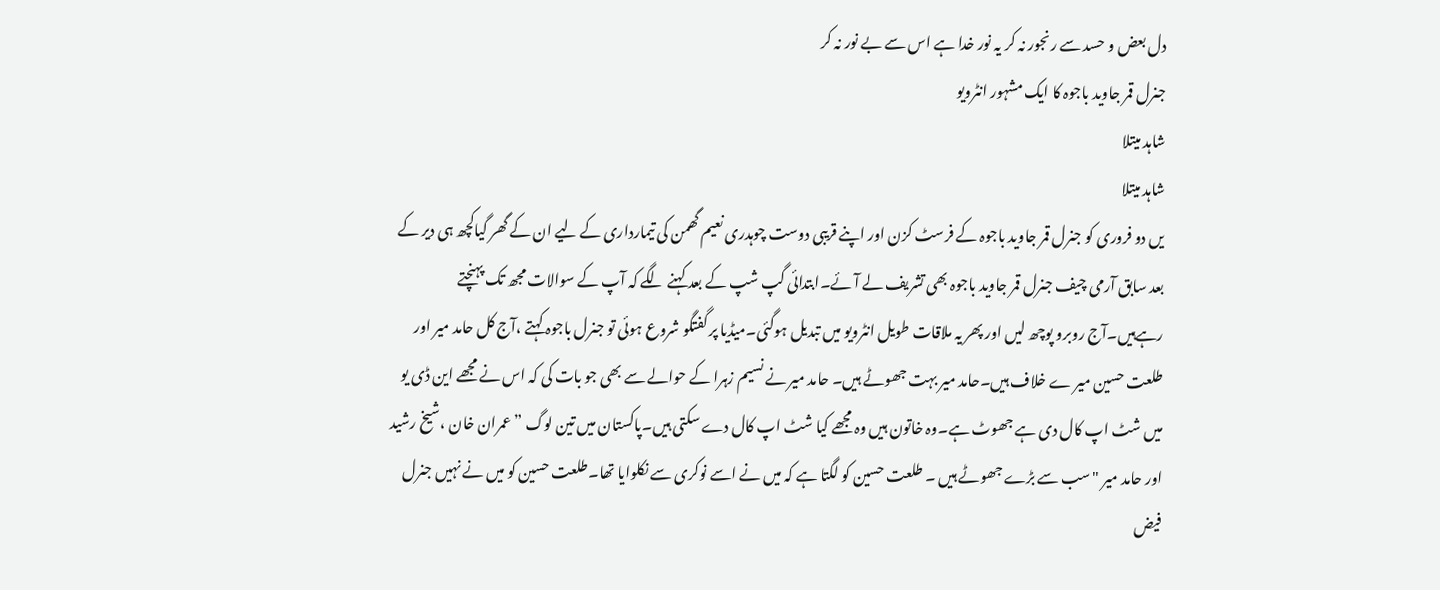دل بعض و حسد سے رنجور نہ کر یہ نور خدا ہے اس سے بے نور نہ کر
جنرل قمر جاوید باجوہ کا ایک مشہور انٹرویو
شاہد میتلا
شاہد میتلا
یں دو فروری کو جنرل قمر جاوید باجوہ کے فرسٹ کزن اور اپنے قریبی دوست چوہدری نعیم گھمن کی تیمارداری کے لیے ان کے گھر گیاکچھ ہی دیر کے بعد سابق آرمی چیف جنرل قمر جاوید باجوہ بھی تشریف لے آئے۔ابتدائی گپ شپ کے بعد کہنے لگے کہ آپ کے سوالات مجھ تک پہنچتے رہےہیں۔آج روبرو پوچھ لیں اور پھر یہ ملاقات طویل انٹرویو میں تبدیل ہوگئی۔میڈیا پر گفتگو شروع ہوئی تو جنرل باجوہ کہتے ،آج کل حامد میر اور طلعت حسین میر ے خلاف ہیں۔حامد میر بہت جھوٹے ہیں۔ حامد میر نے نسیم زہرا کے حوالے سے بھی جو بات کی کہ اس نے مجھے این ڈی یو میں شٹ اپ کال دی ہے جھوٹ ہے۔وہ خاتون ہیں وہ مجھے کیا شٹ اپ کال دے سکتی ہیں۔پاکستان میں تین لوگ ” عمران خان ،شیخ رشید اور حامد میر "سب سے بڑے جھوٹے ہیں ۔ طلعت حسین کو لگتا ہے کہ میں نے اسے نوکری سے نکلوایا تھا۔طلعت حسین کو میں نے نہیں جنرل فیض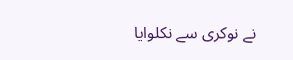نے نوکری سے نکلوایا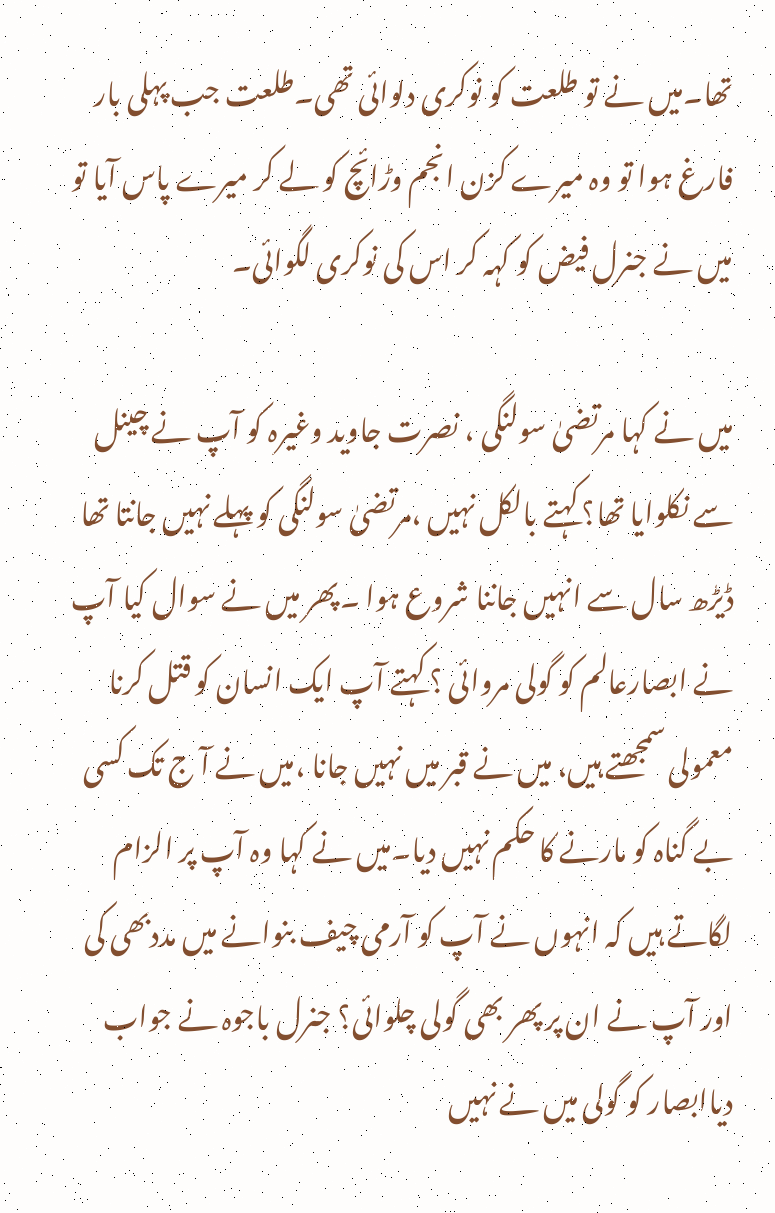تھا۔میں نے تو طلعت کو نوکری دلوائی تھی۔طلعت جب پہلی بار فارغ ہوا تو وہ میرے کزن انجم وڑائچ کو لے کر میرے پاس آیا تو میں نے جنرل فیض کو کہہ کر اس کی نوکری لگوائی۔

میں نے کہا مرتضیٰ سولنگی ، نصرت جاوید وغیرہ کو آپ نے چینل سے نکلوایا تھا؟ کہتے بالکل نہیں ،مرتضیٰ سولنگی کو پہلے نہیں جانتا تھا ڈیڑھ سال سے انہیں جاننا شروع ہوا ۔پھر میں نے سوال کیا آپ نے ابصارعالم کو گولی مروائی ؟ کہتے آپ ایک انسان کو قتل کرنا معمولی سمجھتے ہیں، میں نے قبر میں نہیں جانا ،میں نے آ ج تک کسی بے گناہ کو مارنے کا حکم نہیں دیا۔میں نے کہا وہ آپ پر الزام لگاتے ہیں کہ انہوں نے آپ کو آرمی چیف بنوانے میں مددبھی کی اور آپ نے ان پر پھر بھی گولی چلوائی؟ جنرل باجوہ نے جواب دیاابصار کو گولی میں نے نہیں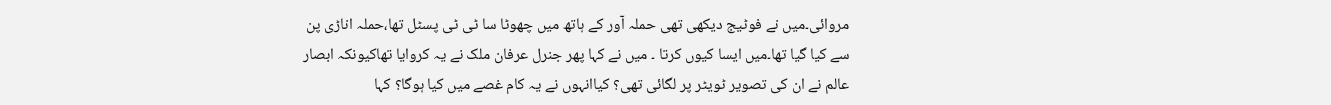مروائی۔میں نے فوٹیج دیکھی تھی حملہ آور کے ہاتھ میں چھوٹا سا ٹی ٹی پسٹل تھا،حملہ اناڑی پن سے کیا گیا تھا۔میں ایسا کیوں کرتا ۔ میں نے کہا پھر جنرل عرفان ملک نے یہ کروایا تھاکیونکہ ابصار عالم نے ان کی تصویر ٹویٹر پر لگائی تھی؟ کیاانہوں نے یہ کام غصے میں کیا ہوگا؟ کہا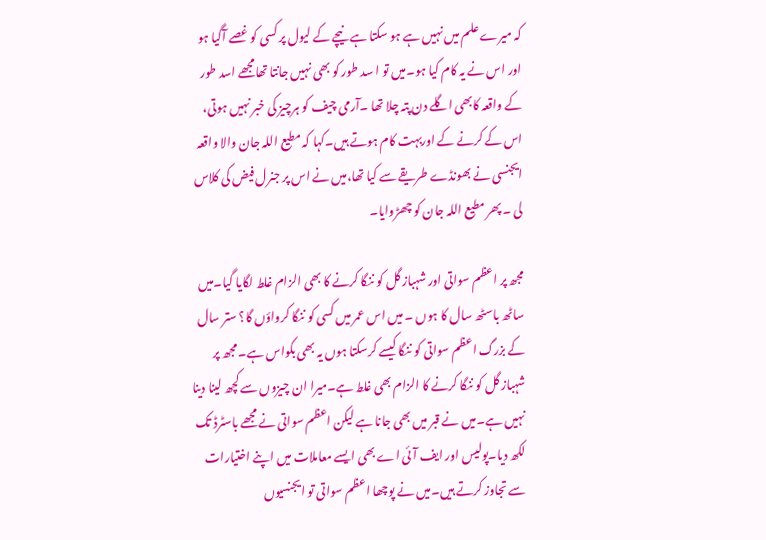کہ میرے علم میں نہیں ہے ہو سکتا ہے نیچے کے لیول پر کسی کو غصے آگیا ہو اور اس نے یہ کام کیا ہو۔میں تو ا سد طور کو بھی نہیں جانتا تھامجھے اسد طور کے واقعہ کابھی اگلے دن پتہ چلا تھا ۔آرمی چیف کو ہرچیز کی خبر نہیں ہوتی، اس کے کرنے کے اوربہت کام ہوتے ہیں۔کہا کہ مطیع اللہ جان والا واقعہ ایجنسی نے بھونڈے طریقے سے کیا تھا،میں نے اس پر جنرل فیض کی کلاس لی ۔ پھر مطیع اللہ جان کو چھڑوایا۔

مجھ پر اعظم سواتی اور شہباز گل کو ننگا کرنے کا بھی الزام غلط لگایا گیا۔میں ساٹھ باسٹھ سال کا ہوں ۔ میں اس عمر میں کسی کو ننگا کرواؤں گا؟ ستر سال کے بزرگ اعظم سواتی کو ننگا کیسے کرسکتا ہوں یہ بھی بکواس ہے۔ مجھ پر شہباز گل کو ننگا کرنے کا الزام بھی غلط ہے۔میرا ان چیزوں سے کچھ لینا دینا نہیں ہے۔میں نے قبر میں بھی جانا ہے لیکن اعظم سواتی نے مجھے باسٹرڈ تک لکھ دیا۔پولیس اور ایف آئی اے بھی ایسے معاملات میں اپنے اختیارات سے تجاوز کرتے ہیں۔میں نے پوچھا اعظم سواتی تو ایجنسیوں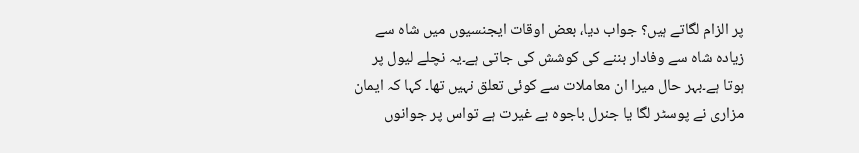پر الزام لگاتے ہیں؟ جواب دیا، بعض اوقات ایجنسیوں میں شاہ سے زیادہ شاہ سے وفادار بننے کی کوشش کی جاتی ہے۔یہ نچلے لیول پر ہوتا ہے۔بہر حال میرا ان معاملات سے کوئی تعلق نہیں تھا۔ کہا کہ ایمان مزاری نے پوسٹر لگا یا جنرل باجوہ بے غیرت ہے تواس پر جوانوں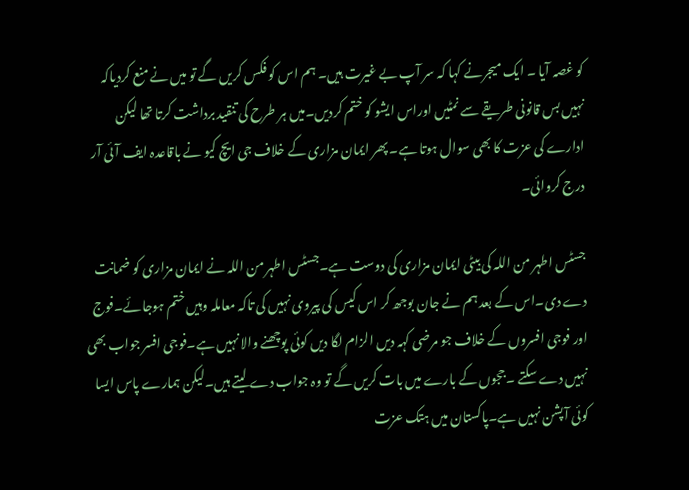کو غصہ آیا ۔ ایک میجرنے کہا کہ سر آپ بے غیرت ہیں۔ ہم اس کو فکس کریں گے تو میں نے منع کردیاکہ نہیں بس قانونی طریقے سے نمٹیں اوراس ایشو کو ختم کردیں۔میں ہر طرح کی تنقید برداشت کرتا تھا لیکن ادارے کی عزت کا بھی سوال ہوتا ہے۔ پھر ایمان مزاری کے خلاف جی ایچ کیو نے باقاعدہ ایف آئی آر درج کروائی۔

جسٹس اطہر من اللہ کی بیٹی ایمان مزاری کی دوست ہے۔جسٹس اطہر من اللہ نے ایمان مزاری کو ضمانت دے دی۔اس کے بعد ہم نے جان بوجھ کر اس کیس کی پیروی نہیں کی تاکہ معاملہ وہیں ختم ہوجائے۔فوج اور فوجی افسروں کے خلاف جو مرضی کہہ دیں الزام لگا دیں کوئی پوچھنے والا نہیں ہے۔فوجی افسر جواب بھی نہیں دے سکتے ۔ججوں کے بارے میں بات کریں گے تو وہ جواب دے لیتے ہیں۔لیکن ہمارے پاس ایسا کوئی آپشن نہیں ہے۔پاکستان میں ہتک عزت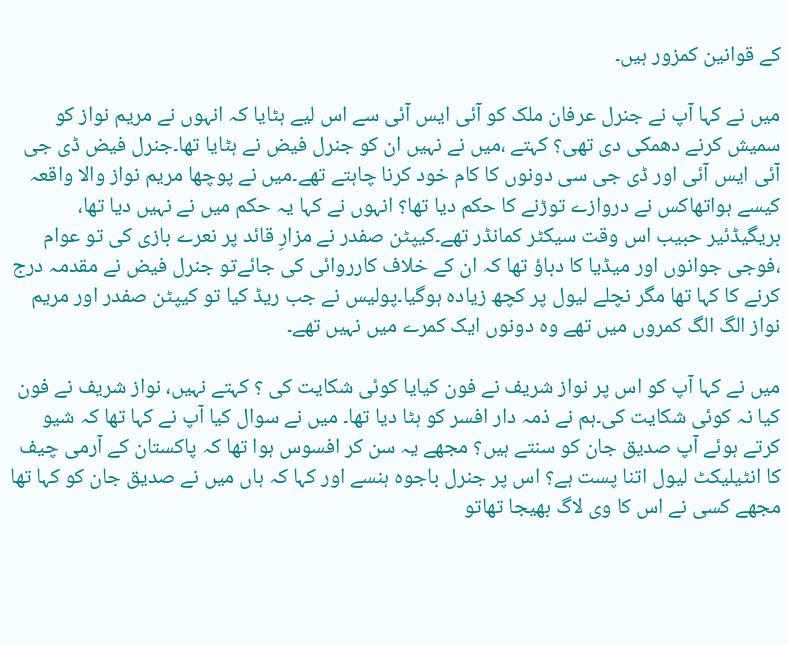کے قوانین کمزور ہیں۔

میں نے کہا آپ نے جنرل عرفان ملک کو آئی ایس آئی سے اس لیے ہٹایا کہ انہوں نے مریم نواز کو سمیش کرنے دھمکی دی تھی؟ کہتے ،میں نے نہیں ان کو جنرل فیض نے ہٹایا تھا۔جنرل فیض ڈی جی آئی ایس آئی اور ڈی جی سی دونوں کا کام خود کرنا چاہتے تھے۔میں نے پوچھا مریم نواز والا واقعہ کیسے ہواتھاکس نے دروازے توڑنے کا حکم دیا تھا؟ انہوں نے کہا یہ حکم میں نے نہیں دیا تھا، بریگیڈئیر حبیب اس وقت سیکٹر کمانڈر تھے۔کیپٹن صفدر نے مزارِ قائد پر نعرے بازی کی تو عوام ،فوجی جوانوں اور میڈیا کا دباؤ تھا کہ ان کے خلاف کارروائی کی جائےتو جنرل فیض نے مقدمہ درج کرنے کا کہا تھا مگر نچلے لیول پر کچھ زیادہ ہوگیا۔پولیس نے جب ریڈ کیا تو کیپٹن صفدر اور مریم نواز الگ الگ کمروں میں تھے وہ دونوں ایک کمرے میں نہیں تھے۔

میں نے کہا آپ کو اس پر نواز شریف نے فون کیایا کوئی شکایت کی ؟ کہتے نہیں، نواز شریف نے فون کیا نہ کوئی شکایت کی۔ہم نے ذمہ دار افسر کو ہٹا دیا تھا۔ میں نے سوال کیا آپ نے کہا تھا کہ شیو کرتے ہوئے آپ صدیق جان کو سنتے ہیں؟ مجھے یہ سن کر افسوس ہوا تھا کہ پاکستان کے آرمی چیف کا انٹیلیکٹ لیول اتنا پست ہے؟ اس پر جنرل باجوہ ہنسے اور کہا کہ ہاں میں نے صدیق جان کو کہا تھا مجھے کسی نے اس کا وی لاگ بھیجا تھاتو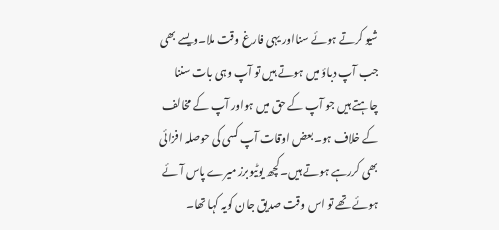شیو کرتے ہوئے سنااور یہی فارغ وقت ملا۔ویسے بھی جب آپ دباؤ میں ہوتے ہیں تو آپ وہی بات سننا چاہتے ہیں جو آپ کے حق میں ہواور آپ کے مخالف کے خلاف ہو۔بعض اوقات آپ کسی کی حوصلہ افزائی بھی کررہے ہوتے ہیں۔کچھ یوٹیوبرز میرے پاس آئے ہوئے تھے تو اس وقت صدیق جان کویہ کہا تھا۔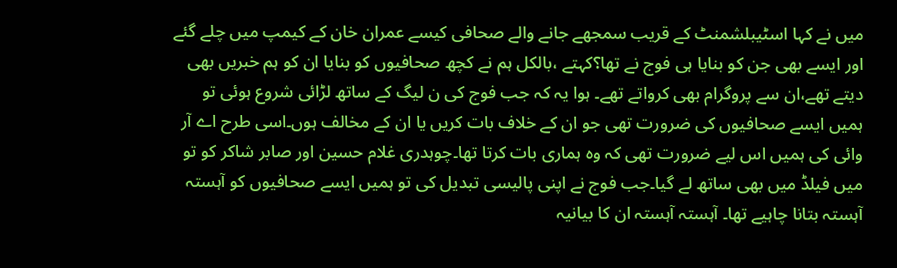میں نے کہا اسٹیبلشمنٹ کے قریب سمجھے جانے والے صحافی کیسے عمران خان کے کیمپ میں چلے گئے اور ایسے بھی جن کو بنایا ہی فوج نے تھا؟کہتے ،بالکل ہم نے کچھ صحافیوں کو بنایا ان کو ہم خبریں بھی دیتے تھے،ان سے پروگرام بھی کرواتے تھے۔ ہوا یہ کہ جب فوج کی ن لیگ کے ساتھ لڑائی شروع ہوئی تو ہمیں ایسے صحافیوں کی ضرورت تھی جو ان کے خلاف بات کریں یا ان کے مخالف ہوں۔اسی طرح اے آر وائی کی ہمیں اس لیے ضرورت تھی کہ وہ ہماری بات کرتا تھا۔چوہدری غلام حسین اور صابر شاکر کو تو میں فیلڈ میں بھی ساتھ لے گیا۔جب فوج نے اپنی پالیسی تبدیل کی تو ہمیں ایسے صحافیوں کو آہستہ آہستہ بتانا چاہیے تھا۔ آہستہ آہستہ ان کا بیانیہ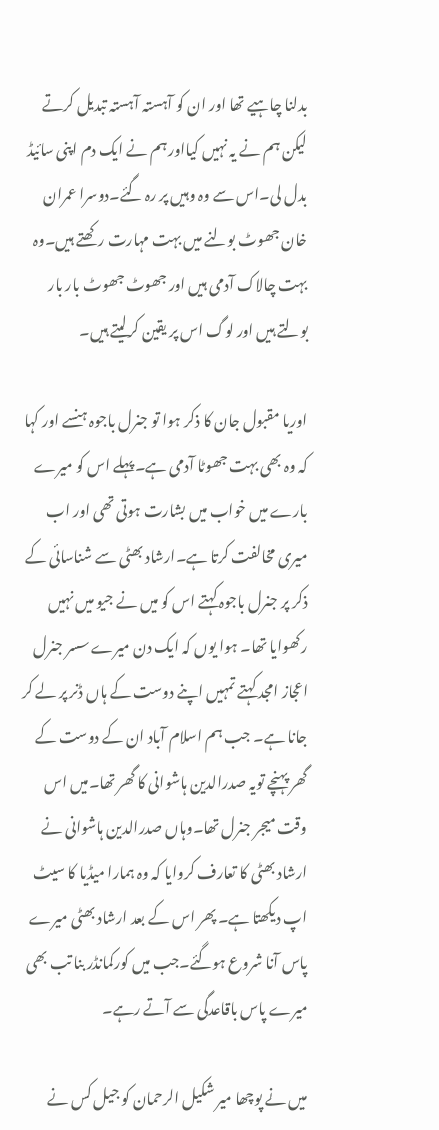بدلنا چاہیے تھا اور ان کو آہستہ آہستہ تبدیل کرتے لیکن ہم نے یہ نہیں کیااور ہم نے ایک دم اپنی سائیڈ بدل لی۔اس سے وہ وہیں پر رہ گئے۔دوسرا عمران خان جھوٹ بولنے میں بہت مہارت رکھتے ہیں۔وہ بہت چالاک آدمی ہیں اور جھوٹ جھوٹ بار بار بولتے ہیں اور لوگ اس پر یقین کرلیتے ہیں۔

اوریا مقبول جان کا ذکر ہوا تو جنرل باجوہ ہنسے اور کہا کہ وہ بھی بہت جھوٹا آدمی ہے۔پہلے اس کو میرے بارے میں خواب میں بشارت ہوتی تھی اور اب میری مخالفت کرتا ہے۔ارشاد بھٹی سے شناسائی کے ذکر پر جنرل باجوہ کہتے اس کو میں نے جیو میں نہیں رکھوایا تھا۔ ہوا یوں کہ ایک دن میرے سسر جنرل اعجاز امجد کہتے تمہیں اپنے دوست کے ہاں ڈنر پر لے کر جانا ہے۔ جب ہم اسلام آباد ان کے دوست کے گھر پہنچے تویہ صدرالدین ہاشوانی کا گھر تھا۔میں اس وقت میجر جنرل تھا۔وہاں صدرالدین ہاشوانی نے ارشاد بھٹی کا تعارف کروایا کہ وہ ہمارا میڈیا کا سیٹ اپ دیکھتا ہے۔ پھر اس کے بعد ارشاد بھٹی میرے پاس آنا شروع ہوگئے۔جب میں کورکمانڈر بنا تب بھی میرے پاس باقاعدگی سے آتے رہے۔

میں نے پوچھا میر شکیل الرحمان کو جیل کس نے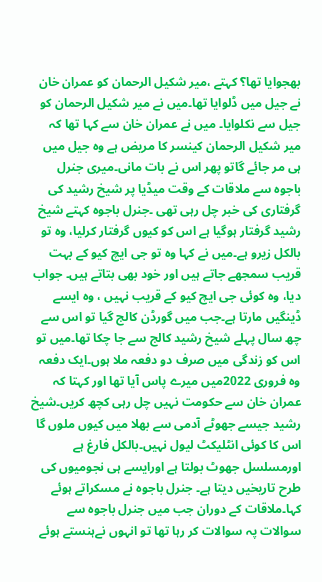بھجوایا تھا؟ کہتے ،میر شکیل الرحمان کو عمران خان نے جیل میں ڈلوایا تھا۔میں نے میر شکیل الرحمان کو جیل سے نکلوایا۔ میں نے عمران خان سے کہا تھا کہ میر شکیل الرحمان کینسر کا مریض ہے وہ جیل میں ہی مر جائے گاتو پھر اس نے بات مانی۔میری جنرل باجوہ سے ملاقات کے وقت میڈیا پر شیخ رشید کی گرفتاری کی خبر چل رہی تھی ۔جنرل باجوہ کہتے شیخ رشید گرفتار ہوگیا ہے اس کو کیوں گرفتار کرلیا، وہ تو بالکل زیرو ہے۔میں نے کہا وہ تو جی ایچ کیو کے بہت قریب سمجھے جاتے ہیں اور خود بھی بتاتے ہیں۔ جواب دیا، وہ کوئی جی ایچ کیو کے قریب نہیں ، وہ ایسے ڈینگیں مارتا ہے۔جب میں گورڈن کالج گیا تو اس سے چھ سال پہلے شیخ رشید کالج سے جا چکا تھا۔میں تو اس کو زندگی میں صرف دو دفعہ ملا ہوں۔ایک دفعہ وہ فروری 2022میں میرے پاس آیا تھا اور کہتا کہ عمران خان سے حکومت نہیں چل رہی کچھ کریں۔شیخ رشید جیسے جھوٹے آدمی سے بھلا میں کیوں ملوں گا اس کا کوئی انٹلیکٹ لیول نہیں۔بالکل فارغ ہے اورمسلسل جھوٹ بولتا ہے اورایسے ہی نجومیوں کی طرح تاریخیں دیتا ہے۔ جنرل باجوہ نے مسکراتے ہوئے کہا۔ملاقات کے دوران جب میں جنرل باجوہ سے سوالات پہ سوالات کر رہا تھا تو انہوں نےہنستے ہوئے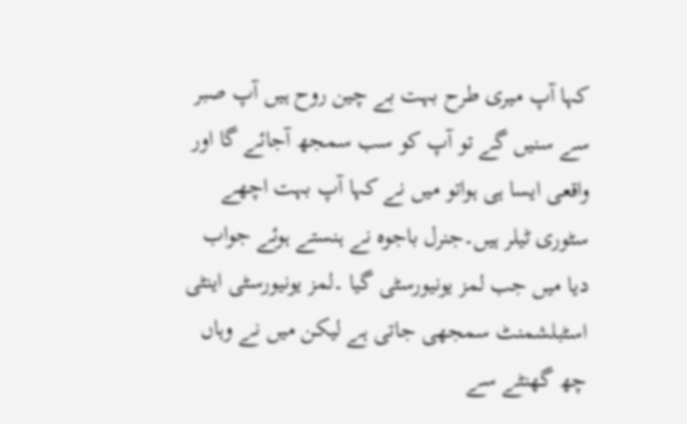کہا آپ میری طرح بہت بے چین روح ہیں آپ صبر سے سنیں گے تو آپ کو سب سمجھ آجائے گا اور واقعی ایسا ہی ہواتو میں نے کہا آپ بہت اچھے سٹوری ٹیلر ہیں۔جنرل باجوہ نے ہنستے ہوئے جواب دیا میں جب لمز یونیورسٹی گیا ۔لمز یونیورسٹی اینٹی اسٹبلشمنٹ سمجھی جاتی ہے لیکن میں نے وہاں چھ گھنٹے سے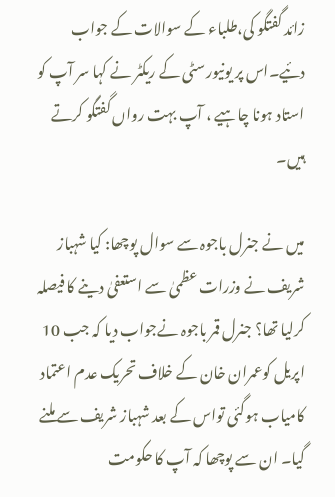زائد گفتگو کی،طلباء کے سوالات کے جواب دئیے۔اس پر یونیورسٹی کے ریکٹر نے کہا سر آپ کو استاد ہونا چاہیے ، آپ بہت رواں گفتگو کرتے ہیں۔

میں نے جنرل باجوہ سے سوال پوچھا: کیا شہباز شریف نے وزرات عظمیٰ سے استعفیٰ دینے کا فیصلہ کرلیا تھا؟ جنرل قمر باجوہ نےجواب دیا کہ جب 10 اپریل کوعمران خان کے خلاف تحریک عدم اعتماد کامیاب ہوگئی تواس کے بعد شہباز شریف سے ملنے گیا۔ ان سے پوچھا کہ آپ کا حکومت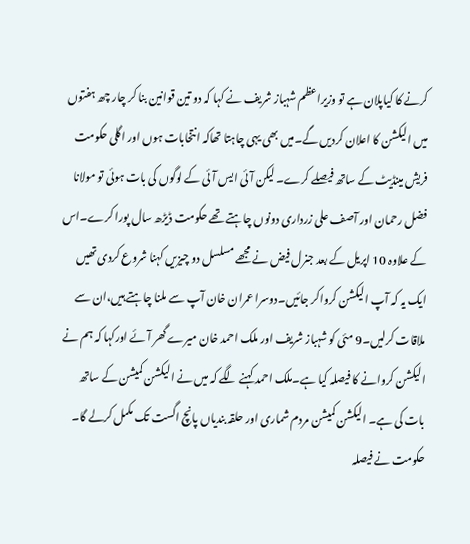کرنے کا کیاپلان ہے تو وزیراعظم شہباز شریف نے کہا کہ دو تین قوانین بنا کر چار چھ ہفتوں میں الیکشن کا اعلان کردیں گے۔میں بھی یہی چاہتا تھاکہ انتخابات ہوں اور اگلی حکومت فریش مینڈیٹ کے ساتھ فیصلے کرے۔ لیکن آئی ایس آئی کے لوگوں کی بات ہوئی تو مولانا فضل رحمان اور آصف علی زرداری دونوں چاہتے تھے حکومت ڈیڑھ سال پورا کرے۔اس کے علاوہ 10 اپریل کے بعد جنرل فیض نے مجھے مسلسل دو چیزیں کہنا شروع کردی تھیں ایک یہ کہ آپ الیکشن کرواکر جائیں۔دوسرا عمران خان آپ سے ملنا چاہتے ہیں،ان سے ملاقات کرلیں۔9 مئی کو شہباز شریف اور ملک احمد خان میرے گھر آئے اورکہا کہ ہم نے الیکشن کروانے کا فیصلہ کیا ہے۔ملک احمد کہنے لگے کہ میں نے الیکشن کمیشن کے ساتھ بات کی ہے۔ الیکشن کمیشن مردم شماری اور حلقہ بندیاں پانچ اگست تک مکمل کرلے گا۔
حکومت نے فیصلہ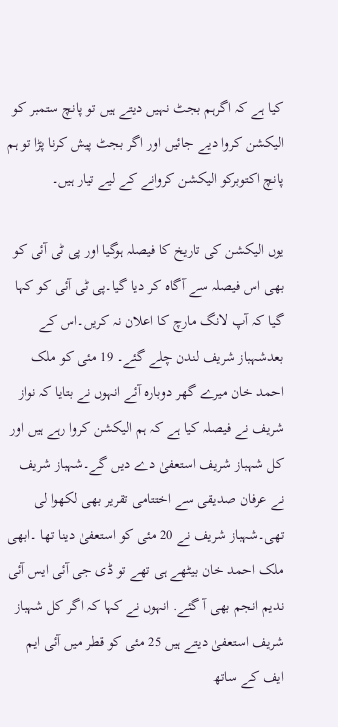کیا ہے کہ اگرہم بجٹ نہیں دیتے ہیں تو پانچ ستمبر کو الیکشن کروا دیے جائیں اور اگر بجٹ پیش کرنا پڑا تو ہم پانچ اکتوبرکو الیکشن کروانے کے لیے تیار ہیں۔

یوں الیکشن کی تاریخ کا فیصلہ ہوگیا اور پی ٹی آئی کو بھی اس فیصلہ سے آگاہ کر دیا گیا۔پی ٹی آئی کو کہا گیا کہ آپ لانگ مارچ کا اعلان نہ کریں۔اس کے بعدشہباز شریف لندن چلے گئے۔ 19 مئی کو ملک احمد خان میرے گھر دوبارہ آئے انہوں نے بتایا کہ نواز شریف نے فیصلہ کیا ہے کہ ہم الیکشن کروا رہے ہیں اور کل شہباز شریف استعفیٰ دے دیں گے۔شہباز شریف نے عرفان صدیقی سے اختتامی تقریر بھی لکھوا لی تھی۔شہباز شریف نے 20 مئی کو استعفیٰ دینا تھا ۔ابھی ملک احمد خان بیٹھے ہی تھے تو ڈی جی آئی ایس آئی ندیم انجم بھی آ گئے. انہوں نے کہا کہ اگر کل شہباز شریف استعفیٰ دیتے ہیں 25 مئی کو قطر میں آئی ایم ایف کے ساتھ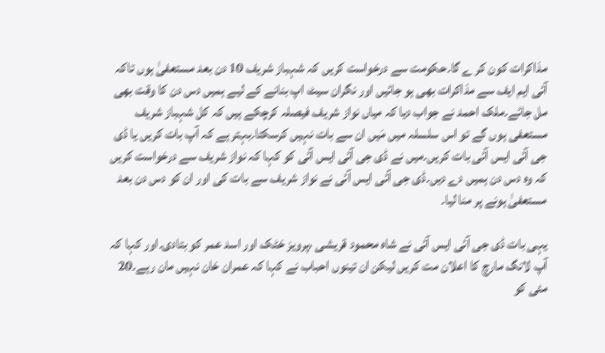مذاکرات کون کر ے گا۔حکومت سے درخواست کریں کہ شہباز شریف 10 دن بعد مستعفیٰ ہوں تاکہ آئی ایم ایف سے مذاکرات بھی ہو جائیں اور نگران سیٹ اپ بنانے کے لیے ہمیں دس دن کا وقت بھی مل جائے۔ملک احمد نے جواب دیا کہ میاں نواز شریف فیصلہ کرچکے ہیں کہ کل شہباز شریف مستعفی ہوں گے تو اس سلسلہ میں مَیں ان سے بات نہیں کرسکتا۔بہتر ہے کہ آپ بات کریں یا ڈی جی آئی ایس آئی بات کریں۔میں نے ڈی جی آئی ایس آئی کو کہا کہ نواز شریف سے درخواست کریں کہ وہ دس دن ہمیں دے دیں۔ڈی جی آئی ایس آئی نے نواز شریف سے بات کی اور ان کو دس دن بعد مستعفیٰ ہونے پر منا لیا۔

یہی بات ڈی جی آئی ایس آئی نے شاہ محمود قریشی ،پرویز خٹک اور اسد عمر کو بتادی۔اور کہا کہ آپ لانگ مارچ کا اعلان مت کریں لیکن ان تینوں احباب نے کہا کہ عمران خان نہیں مان رہے۔20 مئی کو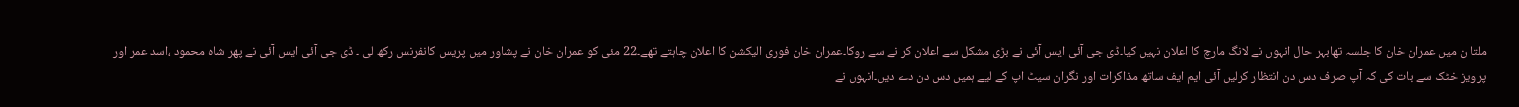ملتا ن میں عمران خان کا جلسہ تھابہر حال انہوں نے لانگ مارچ کا اعلان نہیں کیا۔ڈی جی آئی ایس آئی نے بڑی مشکل سے اعلان کر نے سے روکا۔عمران خان فوری الیکشن کا اعلان چاہتے تھے۔22 مئی کو عمران خان نے پشاور میں پریس کانفرنس رکھ لی ۔ ڈی جی آئی ایس آئی نے پھر شاہ محمود ،اسد عمر اور پرویز خٹک سے بات کی کہ آپ صرف دس دن انتظار کرلیں آئی ایم ایف ساتھ مذاکرات اور نگران سیٹ اپ کے لیے ہمیں دس دن دے دیں۔انہوں نے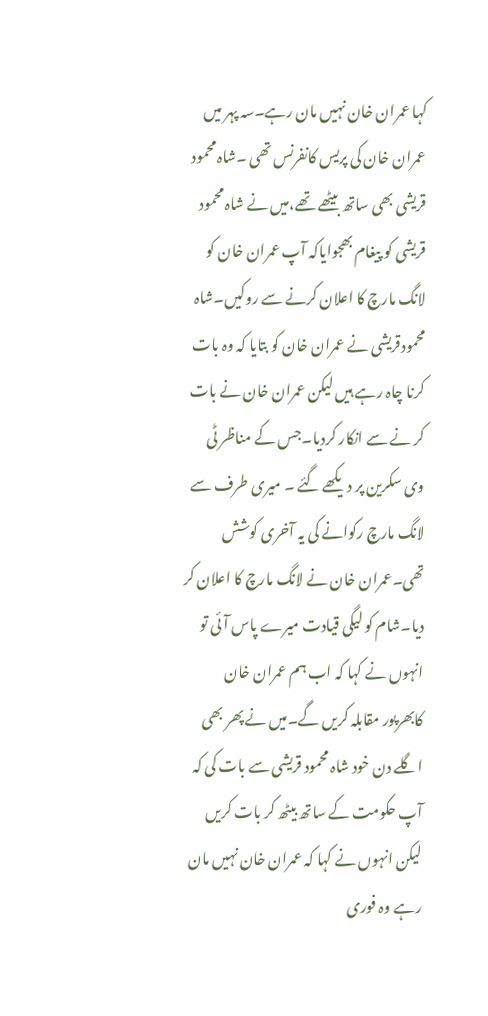کہا عمران خان نہیں مان رہے۔سہ پہر میں عمران خان کی پریس کانفرنس تھی ۔شاہ محمود قریشی بھی ساتھ بیٹھے تھے،میں نے شاہ محمود قریشی کو پیغام بھجوایاکہ آپ عمران خان کو لانگ مارچ کا اعلان کرنے سے روکیں۔شاہ محمودقریشی نے عمران خان کو بتایا کہ وہ بات کرنا چاہ رہے ہیں لیکن عمران خان نے بات کر نے سے انکار کردیا۔جس کے مناظر ٹی وی سکرین پر دیکھے گئے ۔ میری طرف سے لانگ مارچ رکوانے کی یہ آخری کوشش تھی۔عمران خان نے لانگ مارچ کا اعلان کر دیا۔شام کو لیگی قیادت میرے پاس آئی تو انہوں نے کہا کہ اب ہم عمران خان کابھرپور مقابلہ کریں گے۔میں نے پھر بھی اگلے دن خود شاہ محمود قریشی سے بات کی کہ آپ حکومت کے ساتھ بیٹھ کر بات کریں لیکن انہوں نے کہا کہ عمران خان نہیں مان رہے وہ فوری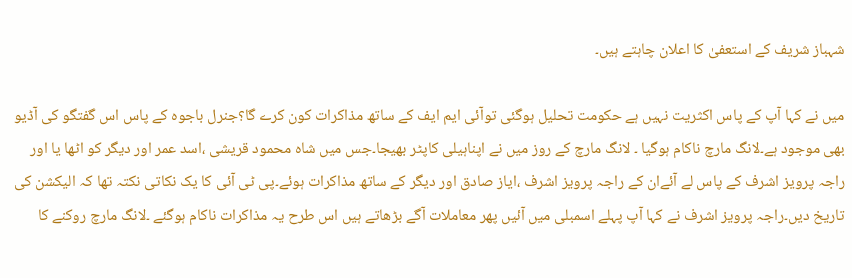شہباز شریف کے استعفیٰ کا اعلان چاہتے ہیں۔

میں نے کہا آپ کے پاس اکثریت نہیں ہے حکومت تحلیل ہوگئی توآئی ایم ایف کے ساتھ مذاکرات کون کرے گا؟جنرل باجوہ کے پاس اس گفتگو کی آڈیو بھی موجود ہے۔لانگ مارچ ناکام ہوگیا ۔ لانگ مارچ کے روز میں نے اپناہیلی کاپٹر بھیجا۔جس میں شاہ محمود قریشی ،اسد عمر اور دیگر کو اٹھا یا اور راجہ پرویز اشرف کے پاس لے آئےان کے راجہ پرویز اشرف ،ایاز صادق اور دیگر کے ساتھ مذاکرات ہوئے۔پی ٹی آئی کا یک نکاتی نکتہ تھا کہ الیکشن کی تاریخ دیں۔راجہ پرویز اشرف نے کہا آپ پہلے اسمبلی میں آئیں پھر معاملات آگے بڑھاتے ہیں اس طرح یہ مذاکرات ناکام ہوگئے ۔لانگ مارچ روکنے کا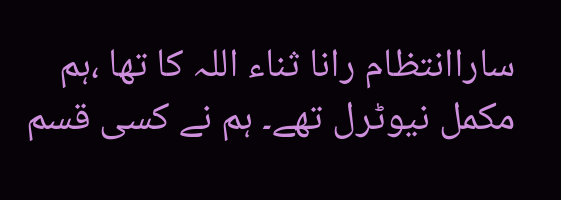ساراانتظام رانا ثناء اللہ کا تھا ،ہم مکمل نیوٹرل تھے۔ ہم نے کسی قسم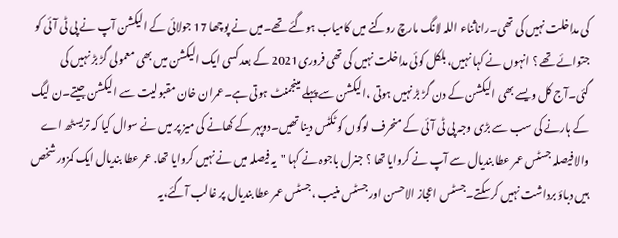کی مداخلت نہیں کی تھی۔راناثناء اللہ لانگ مارچ روکنے میں کامیاب ہوگئے تھے۔میں نے پوچھا 17 جولائی کے الیکشن آپ نے پی ٹی آئی کو جتوائے تھے ؟ انہوں نے کہا نہیں، بلکل کوئی مداخلت نہیں کی تھی فروری2021 کے بعد کسی ایک الیکشن میں بھی معمولی گڑ بڑ نہیں کی گئی۔آج کل ویسے بھی الیکشن کے دن گڑ بڑ نہیں ہوتی ،الیکشن سے پہلے مینجمنٹ ہوتی ہے۔عمران خان مقبولیت سے الیکشن جیتے۔ن لیگ کے ہارنے کی سب سے بڑی وجہ پی ٹی آئی کے منحرف لوگوں کو ٹکٹس دینا تھیں۔دوپہر کے کھانے کی میز پر میں نے سوال کیا کہ تریسٹھ اے والا فیصلہ جسٹس عمر عطا بندیال سے آپ نے کروایا تھا ؟ جنرل باجوہ نے کہا "یہ فیصلہ میں نے نہیں کروایا تھا. عمر عطا بندیال ایک کمزور شخص ہیں دباؤ برداشت نہیں کرسکتے۔جسٹس اعجاز الاحسن اور جسٹس منیب ،جسٹس عمر عطا بندیال پر غالب آگئے،یہ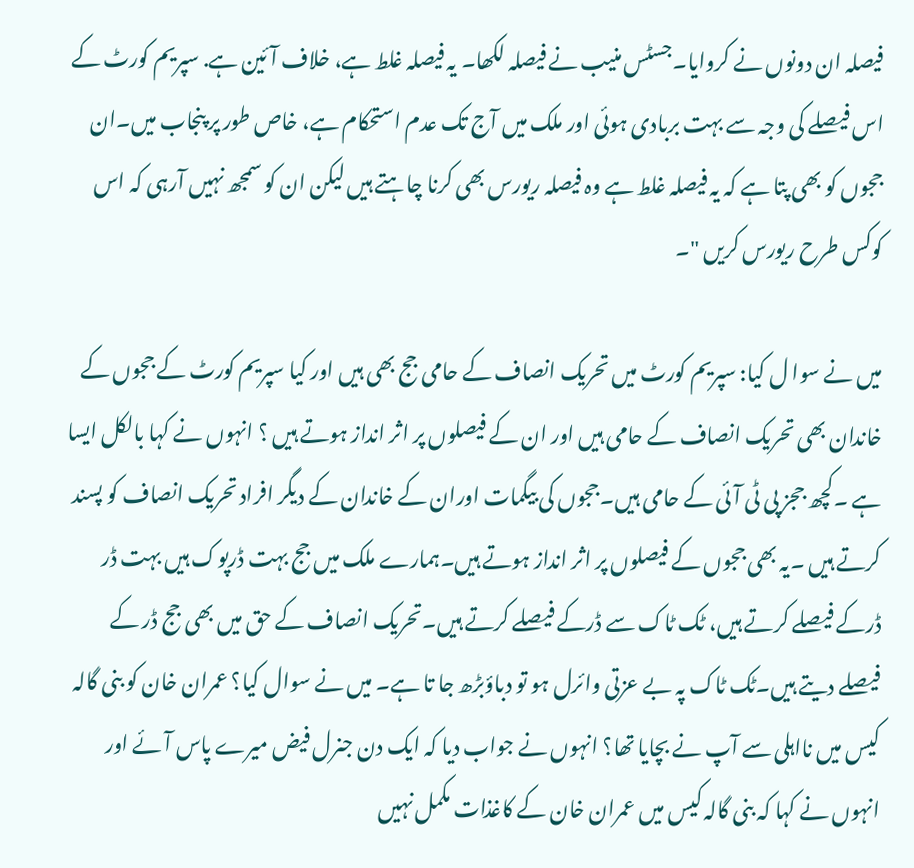فیصلہ ان دونوں نے کروایا۔جسٹس منیب نے فیصلہ لکھا۔ یہ فیصلہ غلط ہے، خلاف آئین ہے. سپریم کورٹ کے اس فیصلے کی وجہ سے بہت بربادی ہوئی اور ملک میں آج تک عدم استحکام ہے، خاص طور پر پنجاب میں۔ان ججوں کو بھی پتا ہے کہ یہ فیصلہ غلط ہے وہ فیصلہ ریورس بھی کرنا چاہتے ہیں لیکن ان کو سمجھ نہیں آرہی کہ اس کوکس طرح ریورس کریں "۔

میں نے سوا ل کیا: سپریم کورٹ میں تحریک انصاف کے حامی جج بھی ہیں اور کیا سپریم کورٹ کے ججوں کے خاندان بھی تحریک انصاف کے حامی ہیں اور ان کے فیصلوں پر اثر انداز ہوتے ہیں ؟ انہوں نے کہا بالکل ایسا ہے ۔کچھ ججز پی ٹی آئی کے حامی ہیں۔ججوں کی بیگمات اوران کے خاندان کے دیگر افراد تحریک انصاف کو پسند کرتے ہیں ۔یہ بھی ججوں کے فیصلوں پر اثر انداز ہوتے ہیں۔ہمارے ملک میں جج بہت ڈرپوک ہیں بہت ڈر ڈرکے فیصلے کرتے ہیں، ٹک ٹاک سے ڈرکے فیصلے کرتے ہیں۔تحریک انصاف کے حق میں بھی جج ڈر کے فیصلے دیتے ہیں۔ٹک ٹاک پہ بے عزتی وائرل ہو تو دباؤبڑھ جا تا ہے۔ میں نے سوال کیا؟ عمران خان کو بنی گالہ کیس میں نااہلی سے آپ نے بچایا تھا؟ انہوں نے جواب دیا کہ ایک دن جنرل فیض میرے پاس آئے اور انہوں نے کہا کہ بنی گالہ کیس میں عمران خان کے کاغذات مکمل نہیں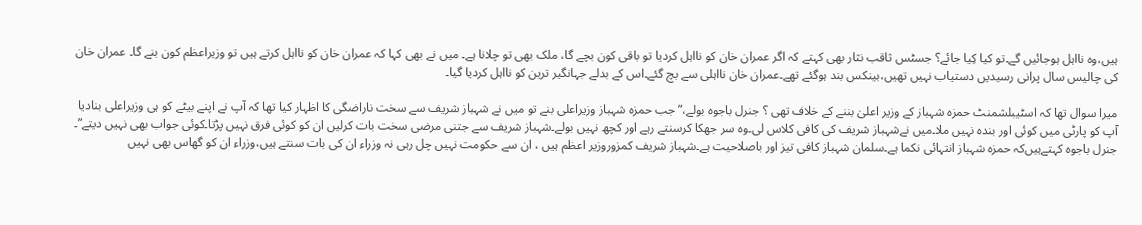ہیں،وہ نااہل ہوجائیں گے۔تو کیا کِیا جائے؟ جسٹس ثاقب نثار بھی کہتے کہ اگر عمران خان کو نااہل کردیا تو باقی کون بچے گا، ملک بھی تو چلانا ہے۔ میں نے بھی کہا کہ عمران خان کو نااہل کرتے ہیں تو وزیراعظم کون بنے گا۔ عمران خان کی چالیس سال پرانی رسیدیں دستیاب نہیں تھیں،بینکس بند ہوگئے تھے۔عمران خان نااہلی سے بچ گئے۔اس کے بدلے جہانگیر ترین کو نااہل کردیا گیا۔

میرا سوال تھا کہ اسٹیبلشمنٹ حمزہ شہباز کے وزیر اعلیٰ بننے کے خلاف تھی ؟ جنرل باجوہ بولے،”جب حمزہ شہباز وزیراعلی بنے تو میں نے شہباز شریف سے سخت ناراضگی کا اظہار کیا تھا کہ آپ نے اپنے بیٹے کو ہی وزیراعلی بنادیا آپ کو پارٹی میں کوئی اور بندہ نہیں ملا۔میں نےشہباز شریف کی کافی کلاس لی۔وہ سر جھکا کرسنتے رہے اور کچھ نہیں بولے۔شہباز شریف سے جتنی مرضی سخت بات کرلیں ان کو کوئی فرق نہیں پڑتا۔کوئی جواب بھی نہیں دیتے”۔ جنرل باجوہ کہتےہیں‌کہ حمزہ شہباز انتہائی نکما ہے۔سلمان شہباز کافی تیز اور باصلاحیت ہے۔شہباز شریف کمزوروزیر اعظم ہیں ، ان سے حکومت نہیں چل رہی نہ وزراء ان کی بات سنتے ہیں،وزراء ان کو گھاس بھی نہیں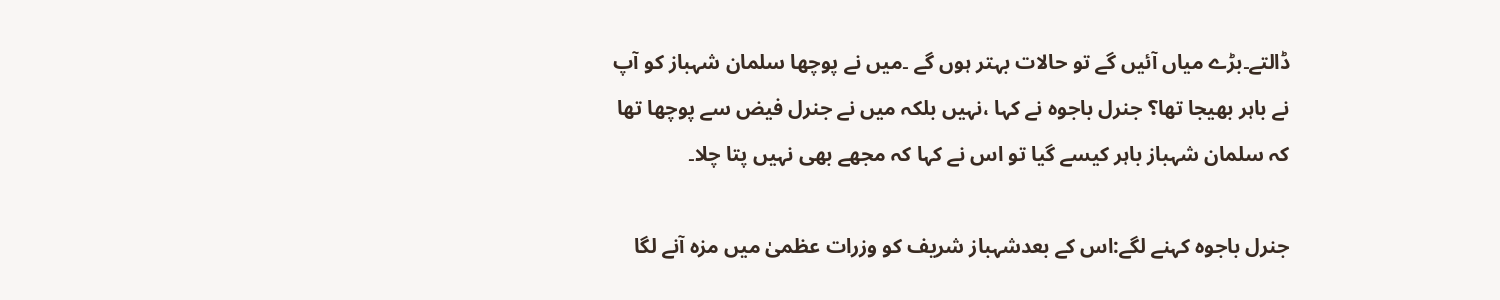ڈالتے۔بڑے میاں آئیں گے تو حالات بہتر ہوں گے ۔میں نے پوچھا سلمان شہباز کو آپ نے باہر بھیجا تھا؟ جنرل باجوہ نے کہا ،نہیں بلکہ میں نے جنرل فیض سے پوچھا تھا کہ سلمان شہباز باہر کیسے گیا تو اس نے کہا کہ مجھے بھی نہیں پتا چلا۔

جنرل باجوہ کہنے لگے:اس کے بعدشہباز شریف کو وزرات عظمیٰ میں مزہ آنے لگا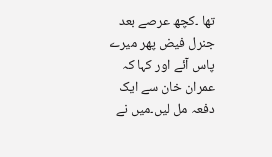تھا ۔کچھ عرصے بعد جنرل فیض پھر میرے پاس آئے اور کہا کہ عمران خان سے ایک دفعہ مل لیں۔میں نے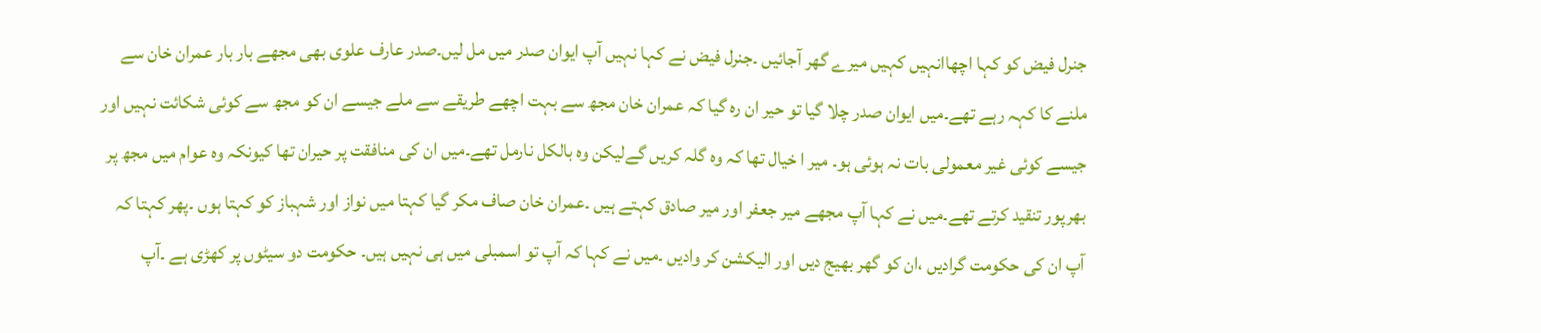جنرل فیض کو کہا اچھاانہیں کہیں میرے گھر آجائیں ۔جنرل فیض نے کہا نہیں آپ ایوان صدر میں مل لیں۔صدر عارف علوی بھی مجھے بار بار عمران خان سے ملنے کا کہہ رہے تھے۔میں ایوان صدر چلا گیا تو حیر ان رہ گیا کہ عمران خان مجھ سے بہت اچھے طریقے سے ملے جیسے ان کو مجھ سے کوئی شکائت نہیں اور جیسے کوئی غیر معمولی بات نہ ہوئی ہو۔ میر ا خیال تھا کہ وہ گلہ کریں گےلیکن وہ بالکل نارمل تھے۔میں ان کی منافقت پر حیران تھا کیونکہ وہ عوام میں مجھ پر بھرپور تنقید کرتے تھے۔میں نے کہا آپ مجھے میر جعفر اور میر صادق کہتے ہیں ۔عمران خان صاف مکر گیا کہتا میں نواز اور شہباز کو کہتا ہوں ۔پھر کہتا کہ آپ ان کی حکومت گرادیں ،ان کو گھر بھیج دیں اور الیکشن کر وادیں ۔میں نے کہا کہ آپ تو اسمبلی میں ہی نہیں ہیں۔ حکومت دو سیٹوں پر کھڑی ہے ۔آپ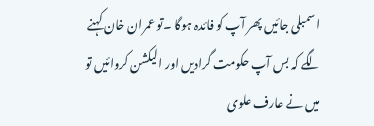اسمبلی جائیں پھر آپ کو فائدہ ہوگا ۔تو عمران خان کہنے لگے کہ بس آپ حکومت گرادیں اور الیکشن کروائیں تو میں نے عارف علوی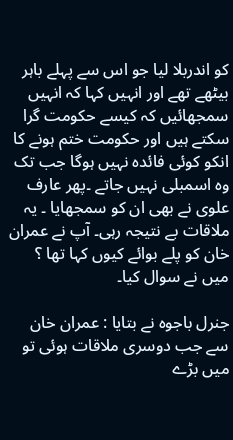کو اندربلا لیا جو اس سے پہلے باہر بیٹھے تھے اور انہیں کہا کہ انہیں سمجھائیں کہ کیسے حکومت گرا سکتے ہیں اور حکومت ختم ہونے کا انکو کوئی فائدہ نہیں ہوگا جب تک وہ اسمبلی نہیں جاتے ۔پھر عارف علوی نے بھی ان کو سمجھایا ۔ یہ ملاقات بے نتیجہ رہی۔ آپ نے عمران خان کو پلے بوائے کیوں کہا تھا ؟ میں نے سوال کیا۔

جنرل باجوہ نے بتایا : عمران خان سے جب دوسری ملاقات ہوئی تو میں بڑے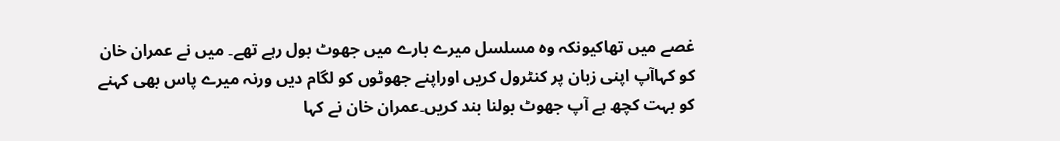غصے میں تھاکیونکہ وہ مسلسل میرے بارے میں جھوٹ بول رہے تھے۔ میں نے عمران خان کو کہاآپ اپنی زبان پر کنٹرول کریں اوراپنے جھوٹوں کو لگام دیں ورنہ میرے پاس بھی کہنے کو بہت کچھ ہے آپ جھوٹ بولنا بند کریں۔عمران خان نے کہا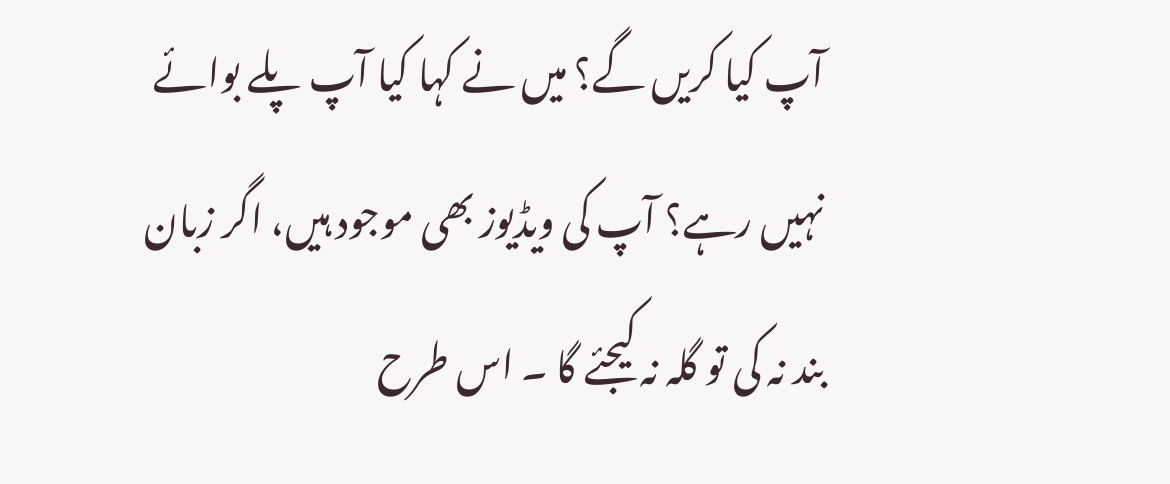آپ کیا کریں گے؟ میں نے کہا کیا آپ پلے بوائے نہیں رہے؟ آپ کی ویڈیوز بھی موجود ہیں، اگر زبان بند نہ کی تو گلہ نہ کیجئے گا ۔ اس طرح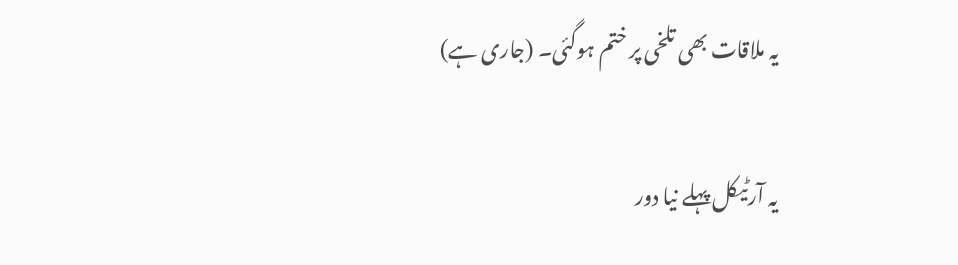یہ ملاقات بھی تلخی پر ختم ہوگئی۔ (جاری ہے)

یہ آرٹیکل پہلے نیا دور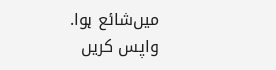میں‌شائع ہوا.
واپس کریں